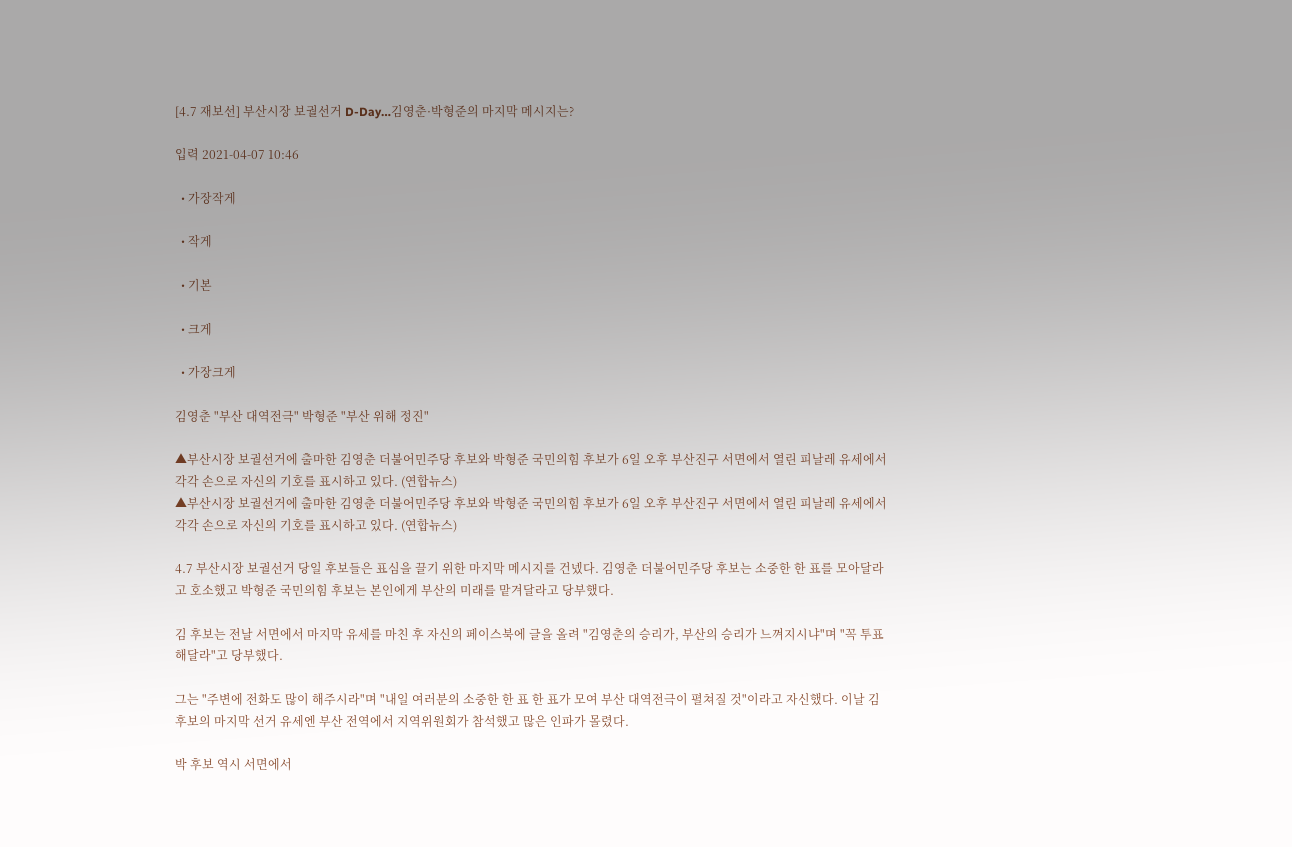[4.7 재보선] 부산시장 보궐선거 D-Day…김영춘·박형준의 마지막 메시지는?

입력 2021-04-07 10:46

  • 가장작게

  • 작게

  • 기본

  • 크게

  • 가장크게

김영춘 "부산 대역전극" 박형준 "부산 위해 정진"

▲부산시장 보궐선거에 출마한 김영춘 더불어민주당 후보와 박형준 국민의힘 후보가 6일 오후 부산진구 서면에서 열린 피날레 유세에서 각각 손으로 자신의 기호를 표시하고 있다. (연합뉴스)
▲부산시장 보궐선거에 출마한 김영춘 더불어민주당 후보와 박형준 국민의힘 후보가 6일 오후 부산진구 서면에서 열린 피날레 유세에서 각각 손으로 자신의 기호를 표시하고 있다. (연합뉴스)

4.7 부산시장 보궐선거 당일 후보들은 표심을 끌기 위한 마지막 메시지를 건넸다. 김영춘 더불어민주당 후보는 소중한 한 표를 모아달라고 호소했고 박형준 국민의힘 후보는 본인에게 부산의 미래를 맡겨달라고 당부했다.

김 후보는 전날 서면에서 마지막 유세를 마친 후 자신의 페이스북에 글을 올려 "김영춘의 승리가, 부산의 승리가 느껴지시냐"며 "꼭 투표해달라"고 당부했다.

그는 "주변에 전화도 많이 해주시라"며 "내일 여러분의 소중한 한 표 한 표가 모여 부산 대역전극이 펼쳐질 것"이라고 자신했다. 이날 김 후보의 마지막 선거 유세엔 부산 전역에서 지역위원회가 참석했고 많은 인파가 몰렸다.

박 후보 역시 서면에서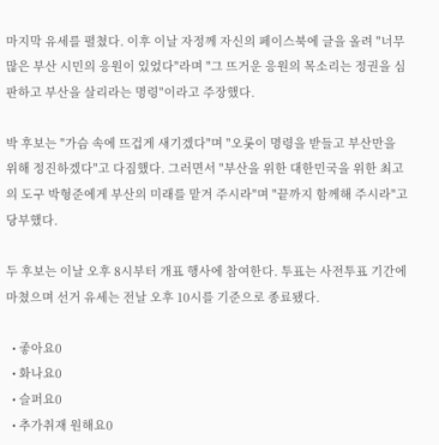마지막 유세를 펼쳤다. 이후 이날 자정께 자신의 페이스북에 글을 올려 "너무 많은 부산 시민의 응원이 있었다"라며 "그 뜨거운 응원의 목소리는 정권을 심판하고 부산을 살리라는 명령"이라고 주장했다.

박 후보는 "가슴 속에 뜨겁게 새기겠다"며 "오롯이 명령을 받들고 부산만을 위해 정진하겠다"고 다짐했다. 그러면서 "부산을 위한 대한민국을 위한 최고의 도구 박형준에게 부산의 미래를 맡겨 주시라"며 "끝까지 함께해 주시라"고 당부했다.

두 후보는 이날 오후 8시부터 개표 행사에 참여한다. 투표는 사전투표 기간에 마쳤으며 선거 유세는 전날 오후 10시를 기준으로 종료됐다.

  • 좋아요0
  • 화나요0
  • 슬퍼요0
  • 추가취재 원해요0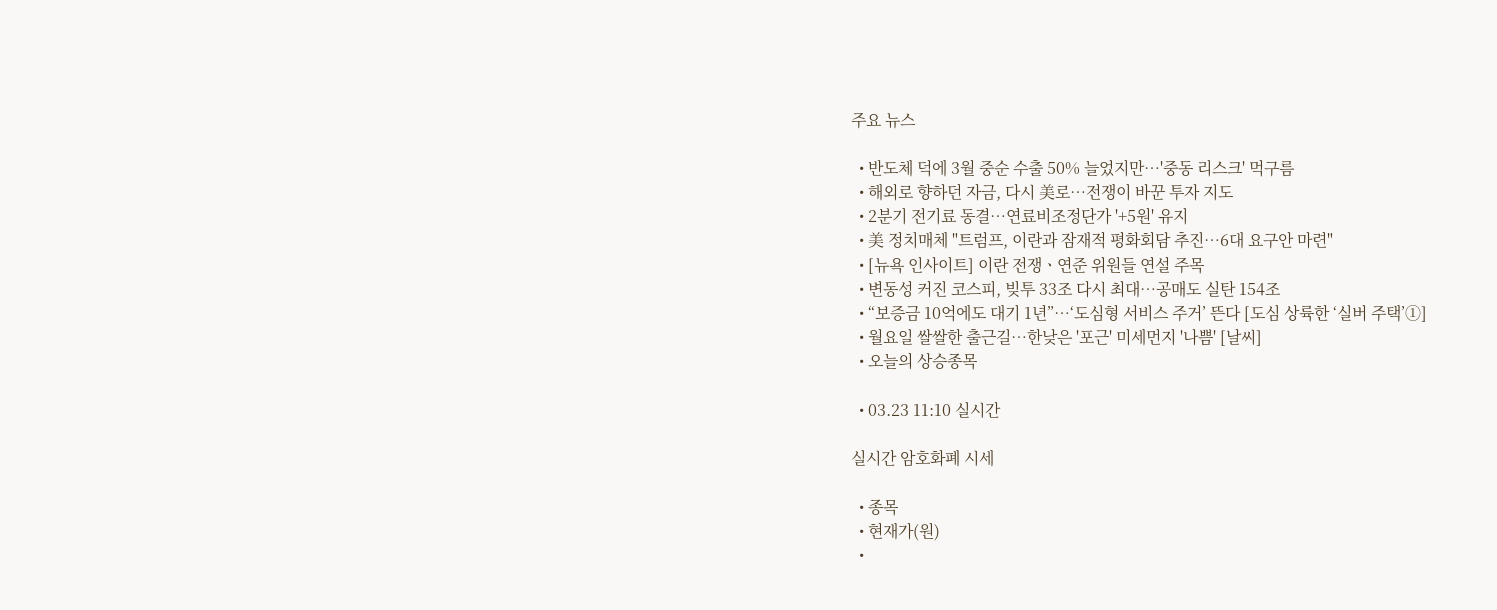주요 뉴스

  • 반도체 덕에 3월 중순 수출 50% 늘었지만⋯'중동 리스크' 먹구름
  • 해외로 향하던 자금, 다시 美로…전쟁이 바꾼 투자 지도
  • 2분기 전기료 동결⋯연료비조정단가 '+5원' 유지
  • 美 정치매체 "트럼프, 이란과 잠재적 평화회담 추진⋯6대 요구안 마련"
  • [뉴욕 인사이트] 이란 전쟁ㆍ연준 위원들 연설 주목
  • 변동성 커진 코스피, 빚투 33조 다시 최대…공매도 실탄 154조
  • “보증금 10억에도 대기 1년”…‘도심형 서비스 주거’ 뜬다 [도심 상륙한 ‘실버 주택’①]
  • 월요일 쌀쌀한 출근길…한낮은 '포근' 미세먼지 '나쁨' [날씨]
  • 오늘의 상승종목

  • 03.23 11:10 실시간

실시간 암호화폐 시세

  • 종목
  • 현재가(원)
  •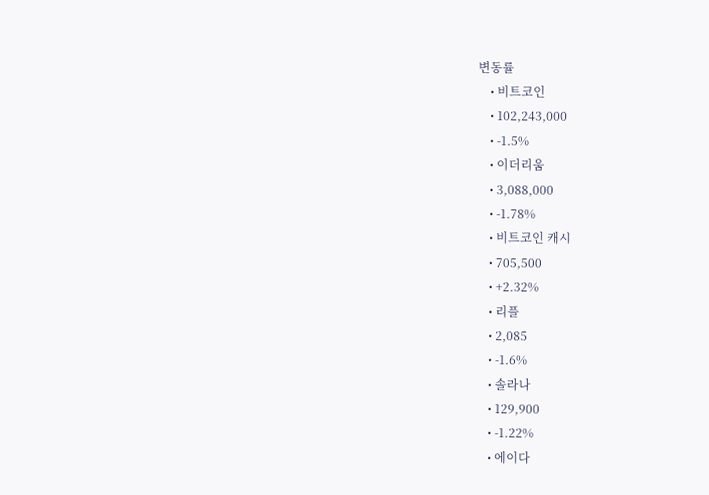변동률
    • 비트코인
    • 102,243,000
    • -1.5%
    • 이더리움
    • 3,088,000
    • -1.78%
    • 비트코인 캐시
    • 705,500
    • +2.32%
    • 리플
    • 2,085
    • -1.6%
    • 솔라나
    • 129,900
    • -1.22%
    • 에이다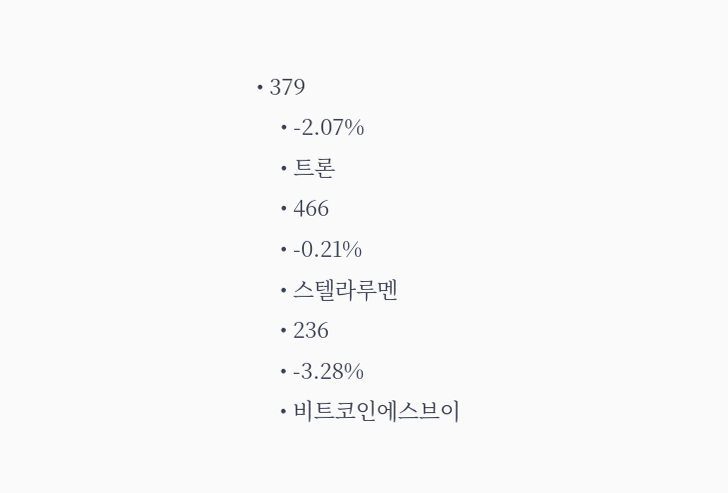• 379
    • -2.07%
    • 트론
    • 466
    • -0.21%
    • 스텔라루멘
    • 236
    • -3.28%
    • 비트코인에스브이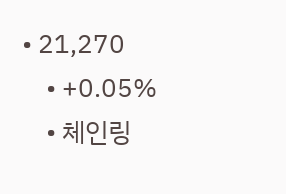• 21,270
    • +0.05%
    • 체인링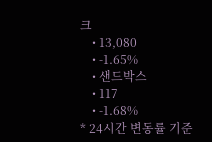크
    • 13,080
    • -1.65%
    • 샌드박스
    • 117
    • -1.68%
* 24시간 변동률 기준